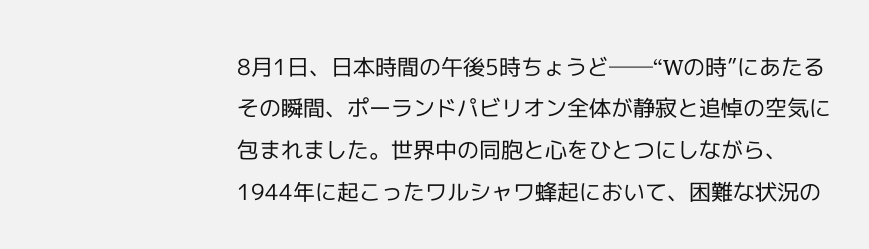8月1日、日本時間の午後5時ちょうど──“Wの時”にあたるその瞬間、ポーランドパビリオン全体が静寂と追悼の空気に包まれました。世界中の同胞と心をひとつにしながら、1944年に起こったワルシャワ蜂起において、困難な状況の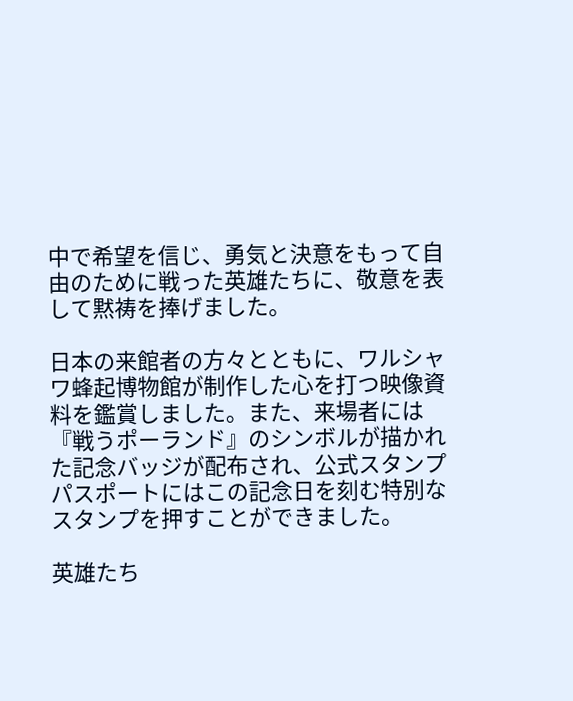中で希望を信じ、勇気と決意をもって自由のために戦った英雄たちに、敬意を表して黙祷を捧げました。

日本の来館者の方々とともに、ワルシャワ蜂起博物館が制作した心を打つ映像資料を鑑賞しました。また、来場者には『戦うポーランド』のシンボルが描かれた記念バッジが配布され、公式スタンプパスポートにはこの記念日を刻む特別なスタンプを押すことができました。

英雄たち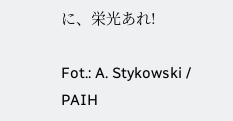に、栄光あれ!

Fot.: A. Stykowski / PAIH